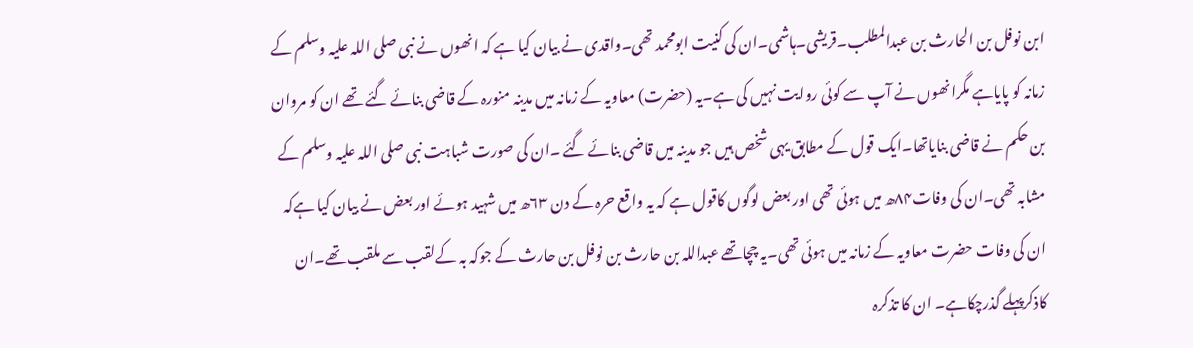ابن نوفل بن الحارث بن عبدالمطلب۔قریشی۔ہاشمی۔ان کی کنیت ابومحمد تھی۔واقدی نے بیان کیا ہے کہ انھوں نے نبی صلی اللہ علیہ وسلم کے زمانہ کو پایاہے مگرانھوں نے آپ سے کوئی روایت نہیں کی ہے۔یہ (حضرت) معاویہ کے زمانہ میں مدینہ منورہ کے قاضی بنائے گئے تھے ان کو مروان بن حکم نے قاضی بنایاتھا۔ایک قول کے مطابق یہی شخص ہیں جو مدینہ میں قاضی بنائے گئے ۔ان کی صورت شباہت نبی صلی اللہ علیہ وسلم کے مشابہ تھی۔ان کی وفات۸۴ھ میں ہوئی تھی اور بعض لوگوں کاقول ہے کہ یہ واقع حرہ کے دن ۶۳ھ میں شہید ہوئے اور بعض نے بیان کیا ہےکہ ان کی وفات حضرت معاویہ کے زمانہ میں ہوئی تھی۔یہ چچاتھے عبداللہ بن حارث بن نوفل بن حارث کے جوکہ بہ کےلقب سے ملقب تھے۔ان کاذکرپہلے گذرچکاہے۔ ان کا تذکرہ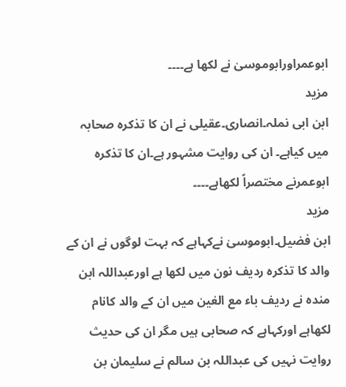ابوعمراورابوموسیٰ نے لکھا ہے۔۔۔۔
مزید
ابن ابی نملہ۔انصاری۔عقیلی نے ان کا تذکرہ صحابہ میں کیاہے۔ ان کی روایت مشہور ہے۔ان کا تذکرہ ابوعمرنے مختصراً لکھاہے۔۔۔۔
مزید
ابن فضیل۔ابوموسیٰ نےکہاہے کہ بہت لوگوں نے ان کے والد کا تذکرہ ردیف نون میں لکھا ہے اورعبداللہ ابن مندہ نے ردیف باء مع الغین میں ان کے والد کانام لکھاہے اورکہاہے کہ صحابی ہیں مگر ان کی حدیث روایت نہیں کی عبداللہ بن سالم نے سلیمان بن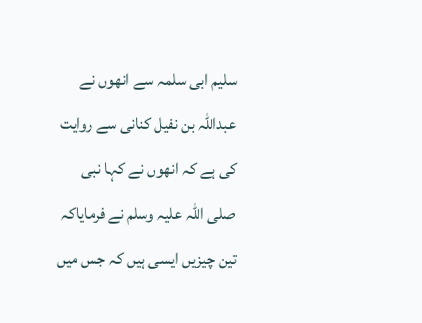سلیم ابی سلمہ سے انھوں نے عبداللہ بن نفیل کنانی سے روایت کی ہے کہ انھوں نے کہا نبی صلی اللہ علیہ وسلم نے فرمایاکہ تین چیزیں ایسی ہیں کہ جس میں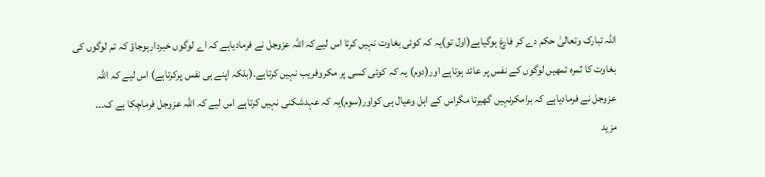اللہ تبارک وتعالیٰ حکم دے کر فارغ ہوگیاہے(اول تو)یہ کہ کوئی بغاوت نہیں کرتا اس لیےکہ اللہ عزوجل نے فرمادیاہے کہ اے لوگوں خبردارہوجاؤ کہ تم لوگوں کی بغاوت کا ثمرہ تمھیں لوگوں کے نفس پر عائد ہوتاہے اور(دوم) یہ کہ کوئی کسی پر مکروفریب نہیں کرتاہے۔(بلکہ اپنے ہی نفس پرکرتاہے) اس لیے کہ اللہ عزوجل نے فرمادیاہے کہ برامکرنہیں گھیرتا مگراس کے اہل وعیال ہی کواور(سوم)یہ کہ عہدشکنی نہیں کرتاہے اس لیے کہ اللہ عزوجل فرماچکا ہے ک۔۔۔
مزید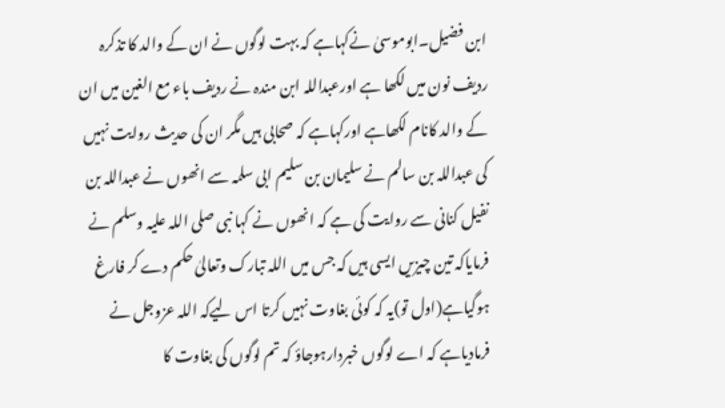ابن فضیل۔ابوموسیٰ نےکہاہے کہ بہت لوگوں نے ان کے والد کا تذکرہ ردیف نون میں لکھا ہے اورعبداللہ ابن مندہ نے ردیف باء مع الغین میں ان کے والد کانام لکھاہے اورکہاہے کہ صحابی ہیں مگر ان کی حدیث روایت نہیں کی عبداللہ بن سالم نے سلیمان بن سلیم ابی سلمہ سے انھوں نے عبداللہ بن نفیل کنانی سے روایت کی ہے کہ انھوں نے کہا نبی صلی اللہ علیہ وسلم نے فرمایاکہ تین چیزیں ایسی ہیں کہ جس میں اللہ تبارک وتعالیٰ حکم دے کر فارغ ہوگیاہے(اول تو)یہ کہ کوئی بغاوت نہیں کرتا اس لیےکہ اللہ عزوجل نے فرمادیاہے کہ اے لوگوں خبردارہوجاؤ کہ تم لوگوں کی بغاوت کا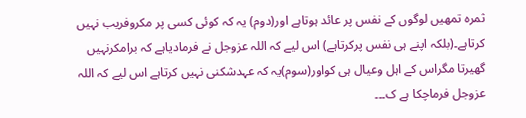ثمرہ تمھیں لوگوں کے نفس پر عائد ہوتاہے اور(دوم) یہ کہ کوئی کسی پر مکروفریب نہیں کرتاہے۔(بلکہ اپنے ہی نفس پرکرتاہے) اس لیے کہ اللہ عزوجل نے فرمادیاہے کہ برامکرنہیں گھیرتا مگراس کے اہل وعیال ہی کواور(سوم)یہ کہ عہدشکنی نہیں کرتاہے اس لیے کہ اللہ عزوجل فرماچکا ہے ک۔۔۔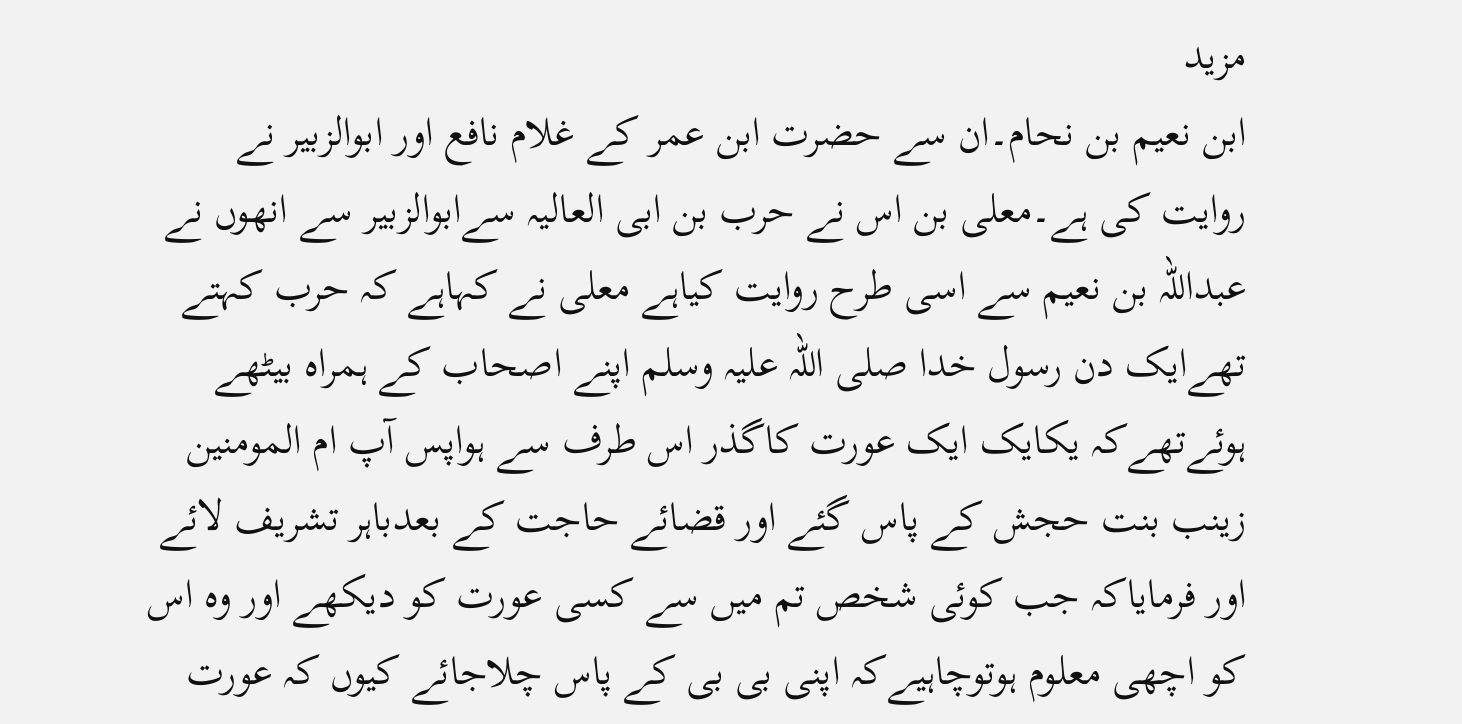مزید
ابن نعیم بن نحام۔ان سے حضرت ابن عمر کے غلام نافع اور ابوالزبیر نے روایت کی ہے۔معلی بن اس نے حرب بن ابی العالیہ سےابوالزبیر سے انھوں نے عبداللہ بن نعیم سے اسی طرح روایت کیاہے معلی نے کہاہے کہ حرب کہتے تھےایک دن رسول خدا صلی اللہ علیہ وسلم اپنے اصحاب کے ہمراہ بیٹھے ہوئےتھےکہ یکایک ایک عورت کاگذر اس طرف سے ہواپس آپ ام المومنین زینب بنت حجش کے پاس گئے اور قضائے حاجت کے بعدباہر تشریف لائے اور فرمایاکہ جب کوئی شخص تم میں سے کسی عورت کو دیکھے اور وہ اس کو اچھی معلوم ہوتوچاہیےکہ اپنی بی بی کے پاس چلاجائے کیوں کہ عورت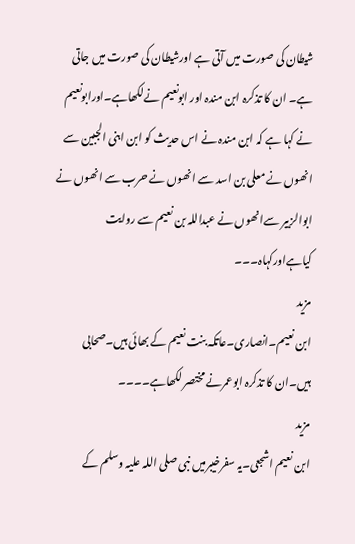شیطان کی صورت میں آتی ہے اورشیطان کی صورت میں جاتی ہے۔ ان کا تذکرہ ابن مندہ اور ابونعیم نےلکھاہے۔اورابونعیم نے کہا ہے کہ ابن مندہ نے اس حدیث کو ابن ابنی الجبین سے انھوں نے معلی بن اسد سے انھوں نے حرب سے انھوں نے ابوالزبیر سےانھوں نے عبداللہ بن نعیم سے روایت کیاہےاورکہاہ۔۔۔
مزید
ابن نعیم۔انصاری۔عاتکہ بنت نعیم کے بھائی ہیں۔صحابی ہیں۔ان کا تذکرہ ابوعمرنے مختصر لکھاہے۔۔۔۔
مزید
ابن نعیم اشجعی۔یہ سفرخیبرمیں نبی صلی اللہ علیہ وسلم کے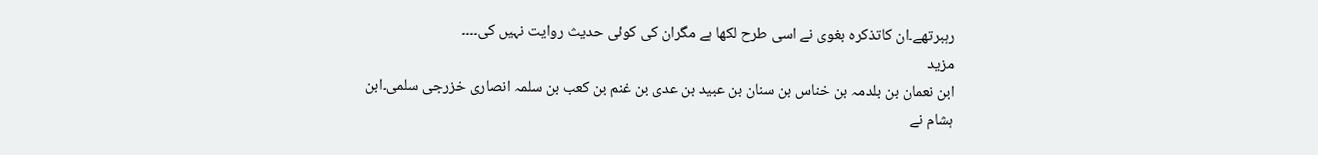رہبرتھے۔ان کاتذکرہ بغوی نے اسی طرح لکھا ہے مگران کی کوئی حدیث روایت نہیں کی۔۔۔۔
مزید
ابن نعمان بن بلدمہ بن خناس بن سنان بن عبید بن عدی بن غنم بن کعب بن سلمہ انصاری خزرجی سلمی۔ابن ہشام نے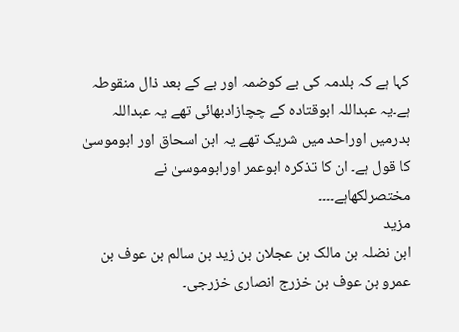کہا ہے کہ بلدمہ کی بے کوضمہ اور بے کے بعد ذال منقوطہ ہے۔یہ عبداللہ ابوقتادہ کے چچازادبھائی تھے یہ عبداللہ بدرمیں اوراحد میں شریک تھے یہ ابن اسحاق اور ابوموسیٰ کا قول ہے۔ ان کا تذکرہ ابوعمر اورابوموسیٰ نے مختصرلکھاہے۔۔۔۔
مزید
ابن نضلہ بن مالک بن عجلان بن زید بن سالم بن عوف بن عمرو بن عوف بن خزرج انصاری خزرجی۔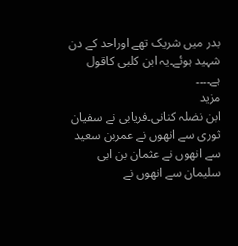بدر میں شریک تھے اوراحد کے دن شہید ہوئے۔یہ ابن کلبی کاقول ہے۔۔۔۔
مزید
ابن نضلہ کنانی۔فریابی نے سفیان ثوری سے انھوں نے عمربن سعید سے انھوں نے عثمان بن ابی سلیمان سے انھوں نے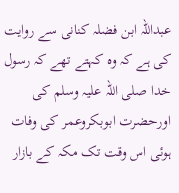عبداللہ ابن فضلہ کنانی سے روایت کی ہے کہ وہ کہتے تھے کہ رسول خدا صلی اللہ علیہ وسلم کی اورحضرت ابوبکروعمر کی وفات ہوئی اس وقت تک مکہ کے بازار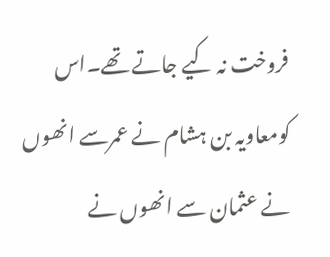فروخت نہ کیے جاتے تھے۔اس کومعاویہ بن ہشام نے عمرسے انھوں نے عثمان سے انھوں نے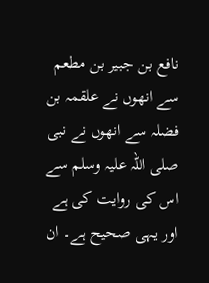نافع بن جبیر بن مطعم سے انھوں نے علقمہ بن فضلہ سے انھوں نے نبی صلی اللہ علیہ وسلم سے اس کی روایت کی ہے اور یہی صحیح ہے۔ ان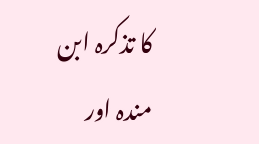کا تذکرہ ابن مندہ اور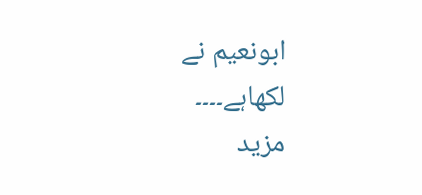ابونعیم نے لکھاہے۔۔۔۔
مزید